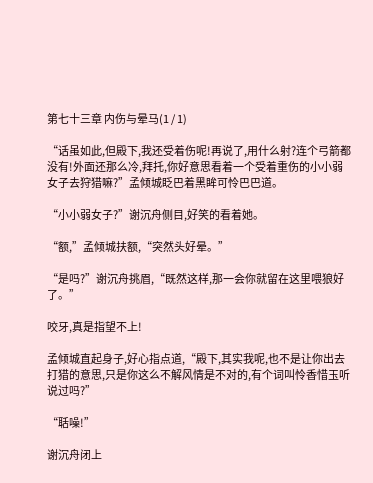第七十三章 内伤与晕马(1 / 1)

“话虽如此,但殿下,我还受着伤呢!再说了,用什么射?连个弓箭都没有!外面还那么冷,拜托,你好意思看着一个受着重伤的小小弱女子去狩猎嘛?”孟倾城眨巴着黑眸可怜巴巴道。

“小小弱女子?”谢沉舟侧目,好笑的看着她。

“额,”孟倾城扶额,“突然头好晕。”

“是吗?”谢沉舟挑眉,“既然这样,那一会你就留在这里喂狼好了。”

咬牙,真是指望不上!

孟倾城直起身子,好心指点道,“殿下,其实我呢,也不是让你出去打猎的意思,只是你这么不解风情是不对的,有个词叫怜香惜玉听说过吗?”

“聒噪!”

谢沉舟闭上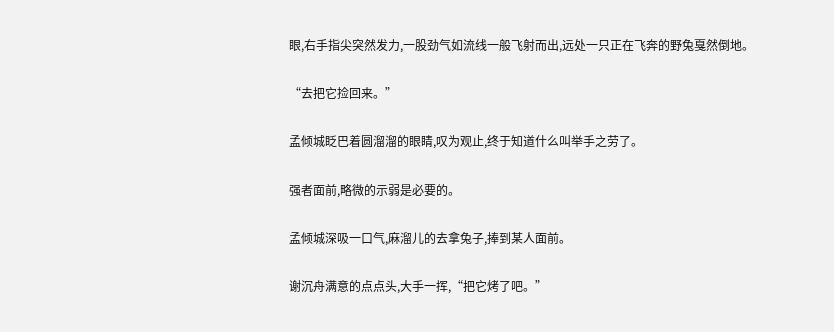眼,右手指尖突然发力,一股劲气如流线一般飞射而出,远处一只正在飞奔的野兔戛然倒地。

“去把它捡回来。”

孟倾城眨巴着圆溜溜的眼睛,叹为观止,终于知道什么叫举手之劳了。

强者面前,略微的示弱是必要的。

孟倾城深吸一口气,麻溜儿的去拿兔子,捧到某人面前。

谢沉舟满意的点点头,大手一挥,“把它烤了吧。”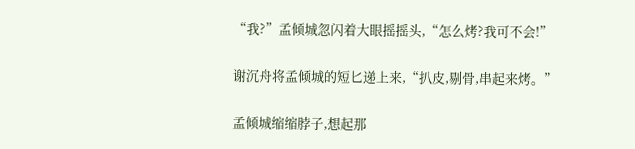“我?”孟倾城忽闪着大眼摇摇头,“怎么烤?我可不会!”

谢沉舟将孟倾城的短匕递上来,“扒皮,剔骨,串起来烤。”

孟倾城缩缩脖子,想起那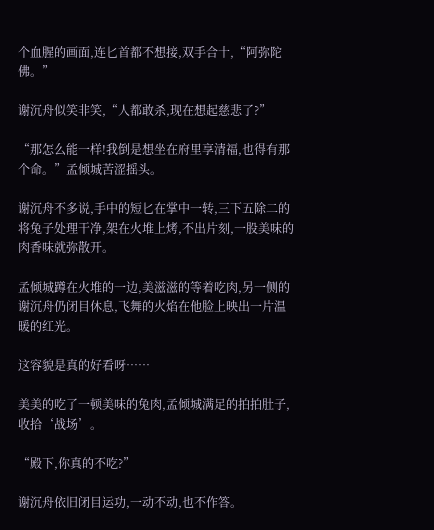个血腥的画面,连匕首都不想接,双手合十,“阿弥陀佛。”

谢沉舟似笑非笑,“人都敢杀,现在想起慈悲了?”

“那怎么能一样!我倒是想坐在府里享清福,也得有那个命。”孟倾城苦涩摇头。

谢沉舟不多说,手中的短匕在掌中一转,三下五除二的将兔子处理干净,架在火堆上烤,不出片刻,一股美味的肉香味就弥散开。

孟倾城蹲在火堆的一边,美滋滋的等着吃肉,另一侧的谢沉舟仍闭目休息,飞舞的火焰在他脸上映出一片温暖的红光。

这容貌是真的好看呀……

美美的吃了一顿美味的兔肉,孟倾城满足的拍拍肚子,收拾‘战场’。

“殿下,你真的不吃?”

谢沉舟依旧闭目运功,一动不动,也不作答。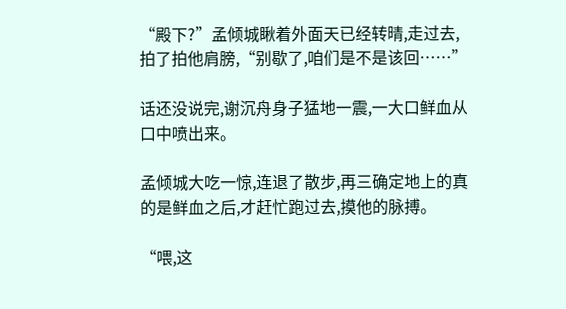“殿下?”孟倾城瞅着外面天已经转晴,走过去,拍了拍他肩膀,“别歇了,咱们是不是该回……”

话还没说完,谢沉舟身子猛地一震,一大口鲜血从口中喷出来。

孟倾城大吃一惊,连退了散步,再三确定地上的真的是鲜血之后,才赶忙跑过去,摸他的脉搏。

“喂,这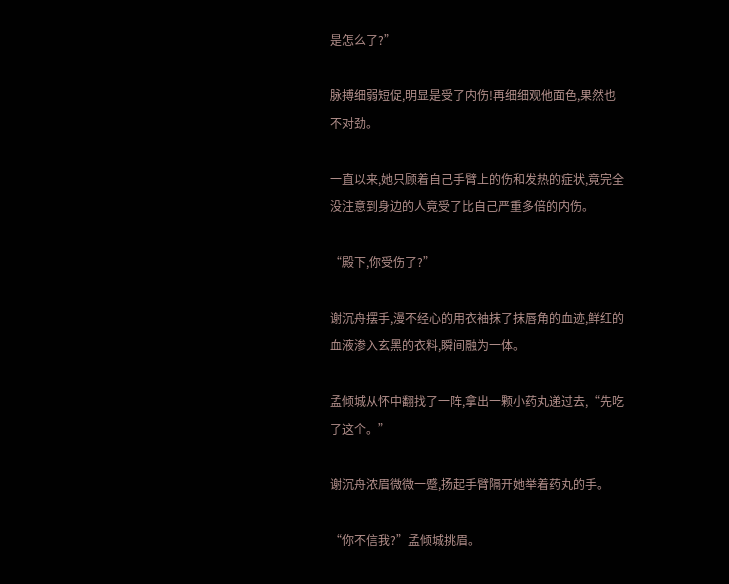是怎么了?”

脉搏细弱短促,明显是受了内伤!再细细观他面色,果然也不对劲。

一直以来,她只顾着自己手臂上的伤和发热的症状,竟完全没注意到身边的人竟受了比自己严重多倍的内伤。

“殿下,你受伤了?”

谢沉舟摆手,漫不经心的用衣袖抹了抹唇角的血迹,鲜红的血液渗入玄黑的衣料,瞬间融为一体。

孟倾城从怀中翻找了一阵,拿出一颗小药丸递过去,“先吃了这个。”

谢沉舟浓眉微微一蹙,扬起手臂隔开她举着药丸的手。

“你不信我?”孟倾城挑眉。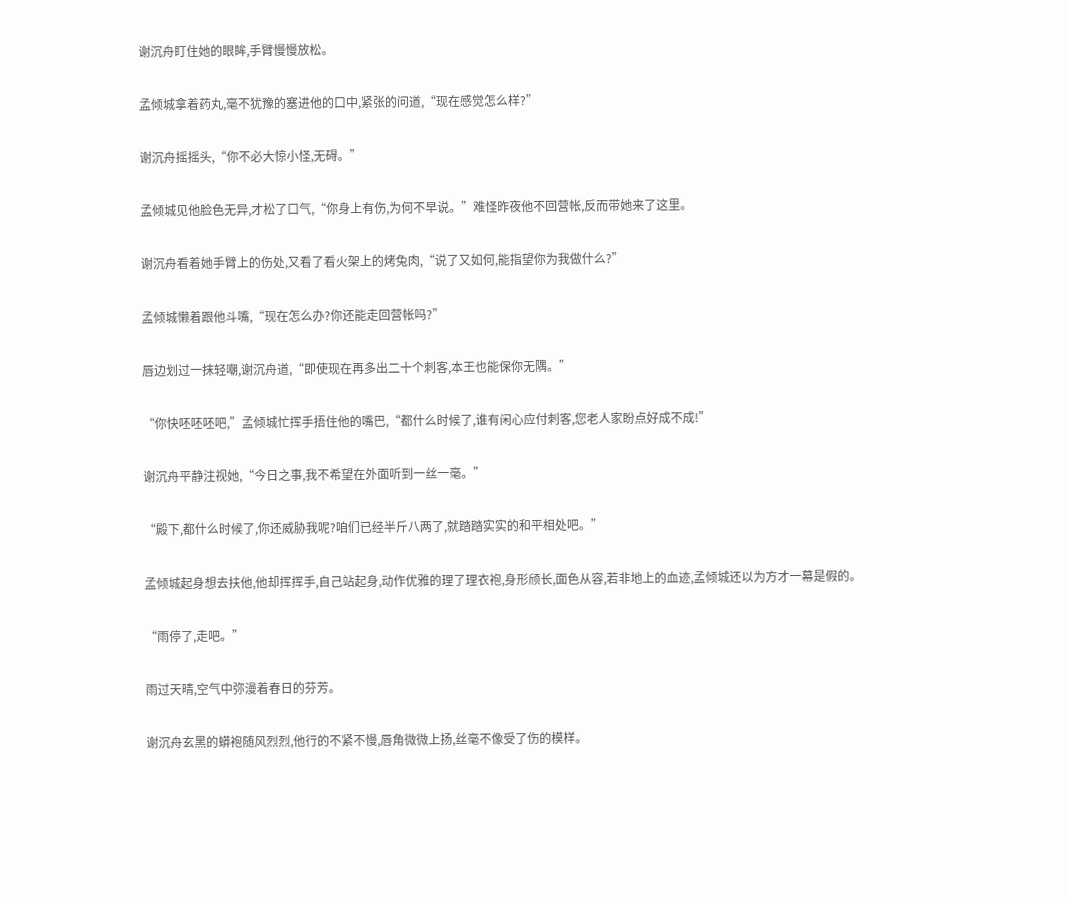谢沉舟盯住她的眼眸,手臂慢慢放松。

孟倾城拿着药丸,毫不犹豫的塞进他的口中,紧张的问道,“现在感觉怎么样?”

谢沉舟摇摇头,“你不必大惊小怪,无碍。”

孟倾城见他脸色无异,才松了口气,“你身上有伤,为何不早说。”难怪昨夜他不回营帐,反而带她来了这里。

谢沉舟看着她手臂上的伤处,又看了看火架上的烤兔肉,“说了又如何,能指望你为我做什么?”

孟倾城懒着跟他斗嘴,“现在怎么办?你还能走回营帐吗?”

唇边划过一抹轻嘲,谢沉舟道,“即使现在再多出二十个刺客,本王也能保你无隅。”

“你快呸呸呸吧,”孟倾城忙挥手捂住他的嘴巴,“都什么时候了,谁有闲心应付刺客,您老人家盼点好成不成!”

谢沉舟平静注视她,“今日之事,我不希望在外面听到一丝一毫。”

“殿下,都什么时候了,你还威胁我呢?咱们已经半斤八两了,就踏踏实实的和平相处吧。”

孟倾城起身想去扶他,他却挥挥手,自己站起身,动作优雅的理了理衣袍,身形颀长,面色从容,若非地上的血迹,孟倾城还以为方才一幕是假的。

“雨停了,走吧。”

雨过天晴,空气中弥漫着春日的芬芳。

谢沉舟玄黑的蟒袍随风烈烈,他行的不紧不慢,唇角微微上扬,丝毫不像受了伤的模样。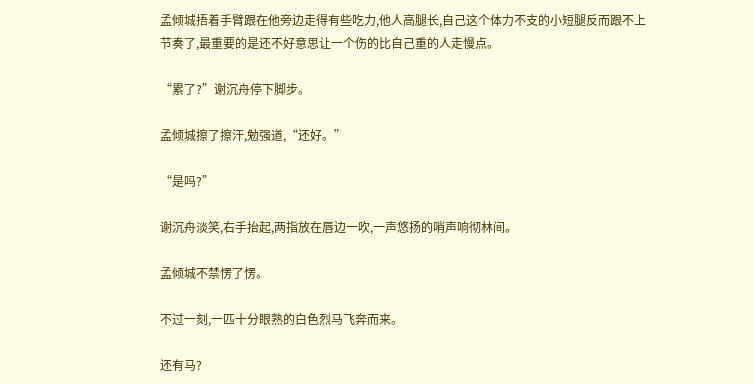孟倾城捂着手臂跟在他旁边走得有些吃力,他人高腿长,自己这个体力不支的小短腿反而跟不上节奏了,最重要的是还不好意思让一个伤的比自己重的人走慢点。

“累了?”谢沉舟停下脚步。

孟倾城擦了擦汗,勉强道,“还好。”

“是吗?”

谢沉舟淡笑,右手抬起,两指放在唇边一吹,一声悠扬的哨声响彻林间。

孟倾城不禁愣了愣。

不过一刻,一匹十分眼熟的白色烈马飞奔而来。

还有马?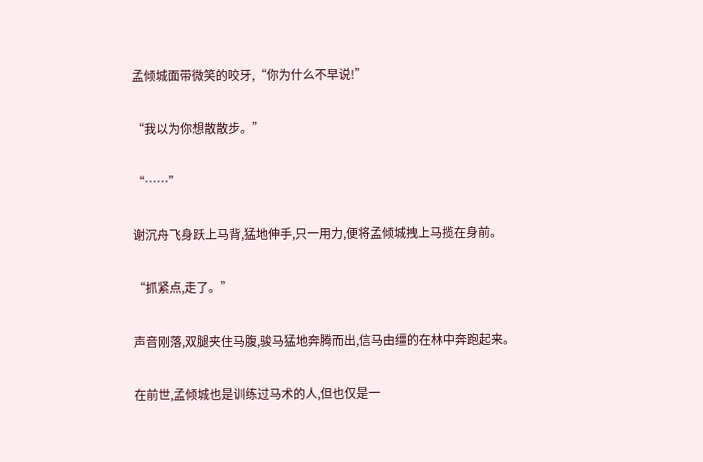孟倾城面带微笑的咬牙,“你为什么不早说!”

“我以为你想散散步。”

“……”

谢沉舟飞身跃上马背,猛地伸手,只一用力,便将孟倾城拽上马揽在身前。

“抓紧点,走了。”

声音刚落,双腿夹住马腹,骏马猛地奔腾而出,信马由缰的在林中奔跑起来。

在前世,孟倾城也是训练过马术的人,但也仅是一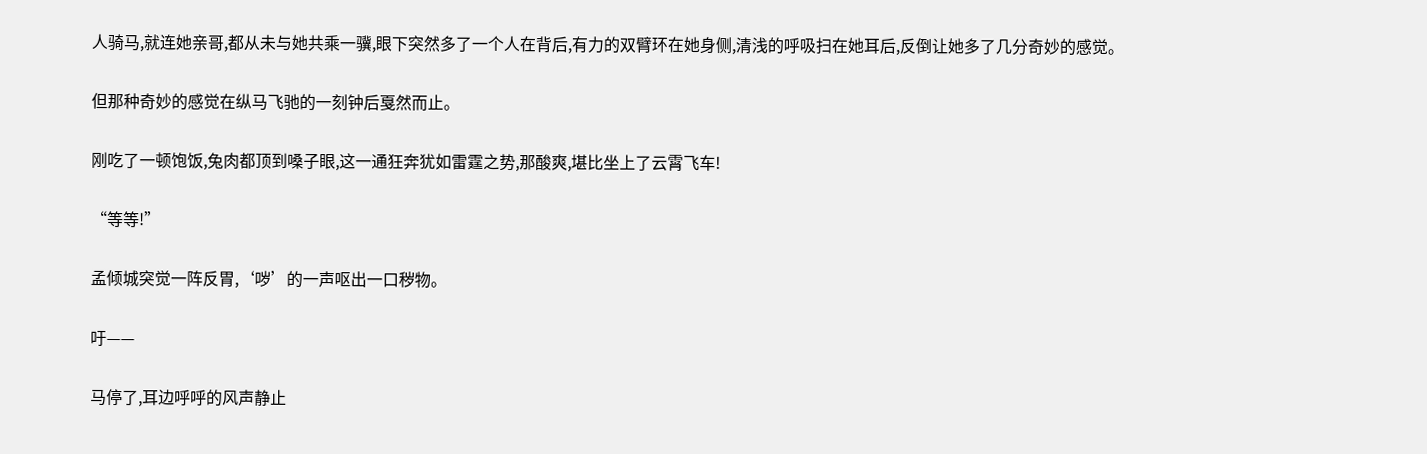人骑马,就连她亲哥,都从未与她共乘一骥,眼下突然多了一个人在背后,有力的双臂环在她身侧,清浅的呼吸扫在她耳后,反倒让她多了几分奇妙的感觉。

但那种奇妙的感觉在纵马飞驰的一刻钟后戛然而止。

刚吃了一顿饱饭,兔肉都顶到嗓子眼,这一通狂奔犹如雷霆之势,那酸爽,堪比坐上了云霄飞车!

“等等!”

孟倾城突觉一阵反胃,‘哕’的一声呕出一口秽物。

吁——

马停了,耳边呼呼的风声静止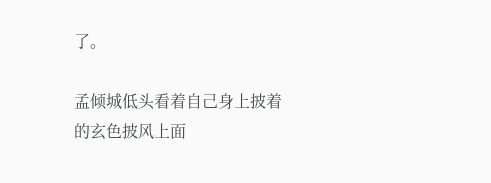了。

孟倾城低头看着自己身上披着的玄色披风上面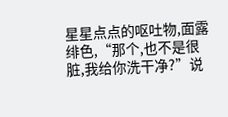星星点点的呕吐物,面露绯色,“那个,也不是很脏,我给你洗干净?”说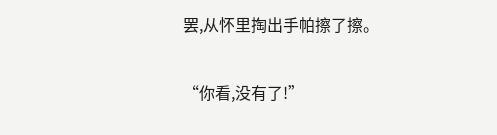罢,从怀里掏出手帕擦了擦。

“你看,没有了!”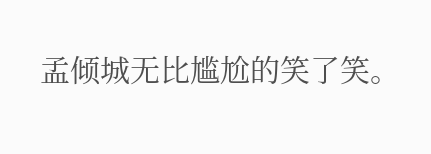孟倾城无比尴尬的笑了笑。